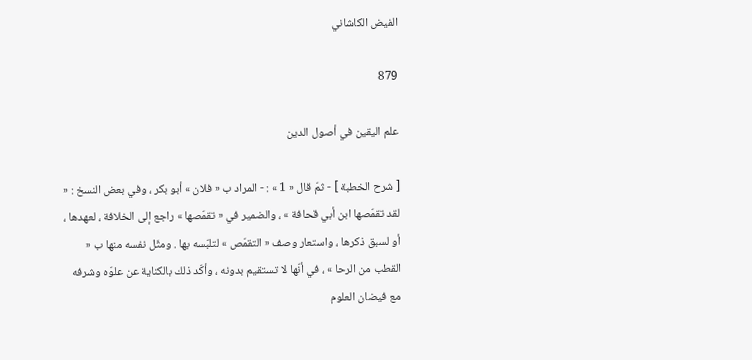الفيض الكاشاني

879

علم اليقين في أصول الدين

[ شرح الخطبة ] - ثمّ قال « 1 » : - المراد ب « فلان » أبو بكر ، وفي بعض النسخ : « لقد تقمّصها ابن أبي قحافة » ، والضمير في « تقمّصها » راجع إلى الخلافة ، لعهدها ، أو لسبق ذكرها ، واستعار وصف « التقمّص » لتلبّسه بها . ومثّل نفسه منها ب « القطب من الرحا » ، في أنّها لا تستقيم بدونه ، وأكّد ذلك بالكناية عن علوّه وشرفه مع فيضان العلوم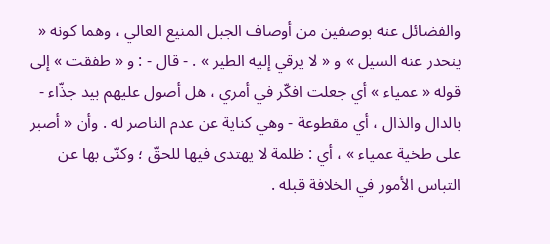والفضائل عنه بوصفين من أوصاف الجبل المنيع العالي ، وهما كونه « ينحدر عنه السيل » و « لا يرقي إليه الطير » . - قال - : و « طفقت » إلى قوله « عمياء » أي جعلت افكّر في أمري ، هل أصول عليهم بيد جذّاء - بالدال والذال ، أي مقطوعة - وهي كناية عن عدم الناصر له . وأن « أصبر على طخية عمياء » ، أي : ظلمة لا يهتدى فيها للحقّ ؛ وكنّى بها عن التباس الأمور في الخلافة قبله .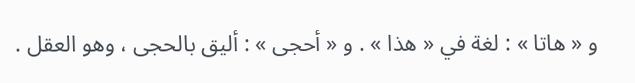و « هاتا » : لغة في « هذا » . و « أحجى » : أليق بالحجى ، وهو العقل .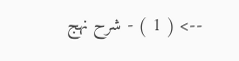--> ( 1 ) - شرح نهج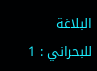البلاغة للبحراني : 1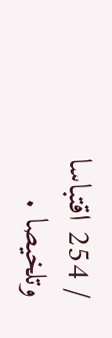/ 254 اقتباسا وتلخيصا .